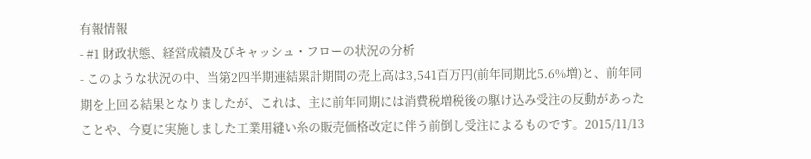有報情報
- #1 財政状態、経営成績及びキャッシュ・フローの状況の分析
- このような状況の中、当第2四半期連結累計期間の売上高は3,541百万円(前年同期比5.6%増)と、前年同期を上回る結果となりましたが、これは、主に前年同期には消費税増税後の駆け込み受注の反動があったことや、今夏に実施しました工業用縫い糸の販売価格改定に伴う前倒し受注によるものです。2015/11/13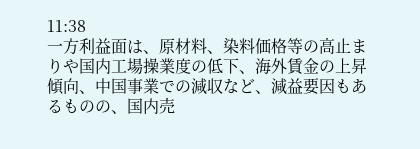11:38
一方利益面は、原材料、染料価格等の高止まりや国内工場操業度の低下、海外賃金の上昇傾向、中国事業での減収など、減益要因もあるものの、国内売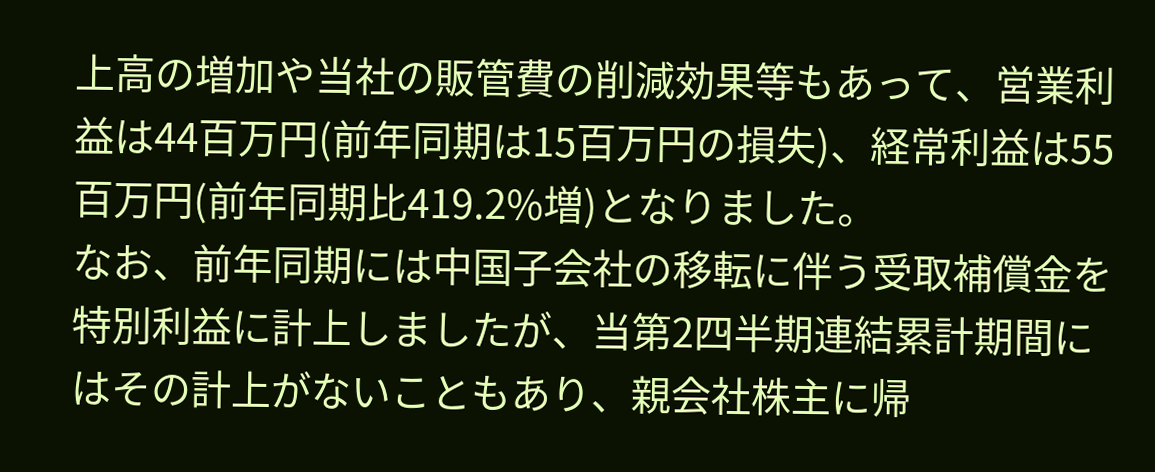上高の増加や当社の販管費の削減効果等もあって、営業利益は44百万円(前年同期は15百万円の損失)、経常利益は55百万円(前年同期比419.2%増)となりました。
なお、前年同期には中国子会社の移転に伴う受取補償金を特別利益に計上しましたが、当第2四半期連結累計期間にはその計上がないこともあり、親会社株主に帰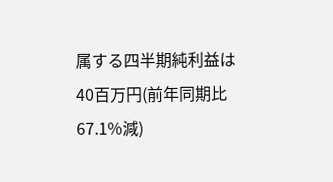属する四半期純利益は40百万円(前年同期比67.1%減)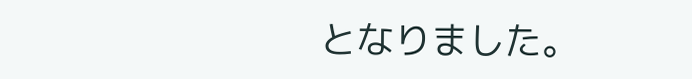となりました。